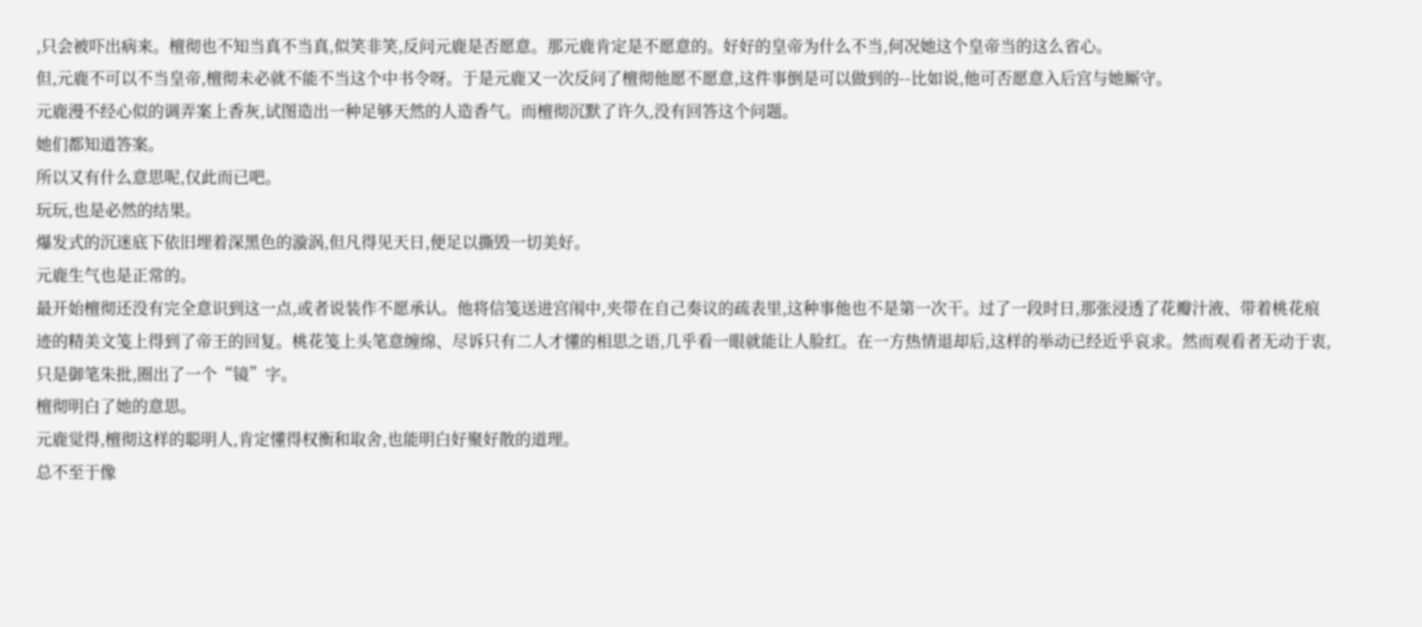,只会被吓出病来。檀彻也不知当真不当真,似笑非笑,反问元鹿是否愿意。那元鹿肯定是不愿意的。好好的皇帝为什么不当,何况她这个皇帝当的这么省心。
但,元鹿不可以不当皇帝,檀彻未必就不能不当这个中书令呀。于是元鹿又一次反问了檀彻他愿不愿意,这件事倒是可以做到的--比如说,他可否愿意入后宫与她厮守。
元鹿漫不经心似的调弄案上香灰,试图造出一种足够天然的人造香气。而檀彻沉默了许久,没有回答这个问题。
她们都知道答案。
所以又有什么意思呢,仅此而已吧。
玩玩,也是必然的结果。
爆发式的沉迷底下依旧埋着深黑色的漩涡,但凡得见天日,便足以撕毁一切美好。
元鹿生气也是正常的。
最开始檀彻还没有完全意识到这一点,或者说装作不愿承认。他将信笺送进宫闱中,夹带在自己奏议的疏表里,这种事他也不是第一次干。过了一段时日,那张浸透了花瓣汁液、带着桃花痕迹的精美文笺上得到了帝王的回复。桃花笺上头笔意缠绵、尽诉只有二人才懂的相思之语,几乎看一眼就能让人脸红。在一方热情退却后,这样的举动已经近乎哀求。然而观看者无动于衷,只是御笔朱批,圈出了一个“镜”字。
檀彻明白了她的意思。
元鹿觉得,檀彻这样的聪明人,肯定懂得权衡和取舍,也能明白好聚好散的道理。
总不至于像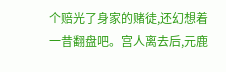个赔光了身家的赌徒,还幻想着一昔翻盘吧。宫人离去后,元鹿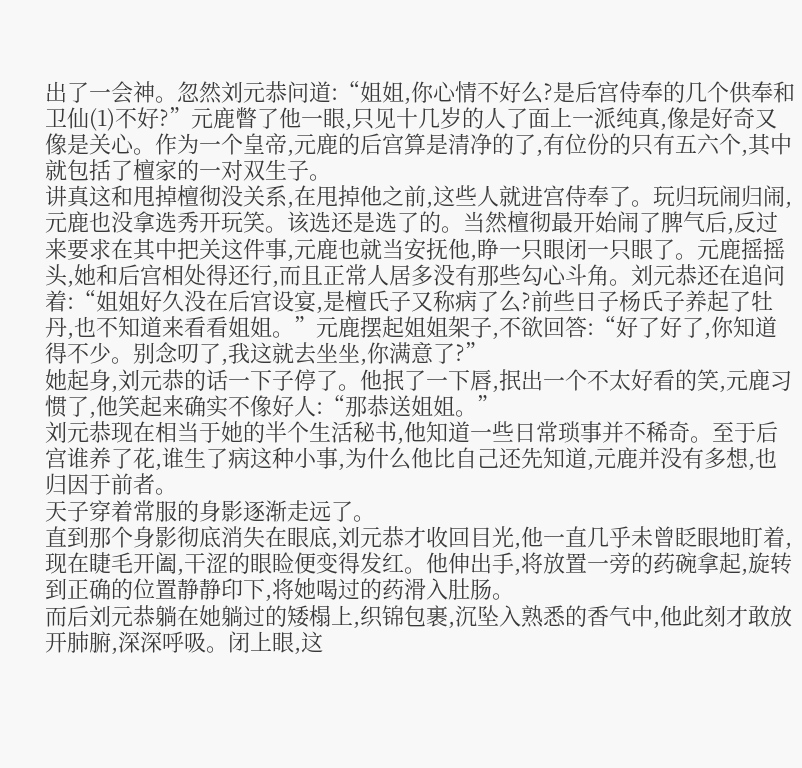出了一会神。忽然刘元恭问道:“姐姐,你心情不好么?是后宫侍奉的几个供奉和卫仙(1)不好?”元鹿瞥了他一眼,只见十几岁的人了面上一派纯真,像是好奇又像是关心。作为一个皇帝,元鹿的后宫算是清净的了,有位份的只有五六个,其中就包括了檀家的一对双生子。
讲真这和甩掉檀彻没关系,在甩掉他之前,这些人就进宫侍奉了。玩归玩闹归闹,元鹿也没拿选秀开玩笑。该选还是选了的。当然檀彻最开始闹了脾气后,反过来要求在其中把关这件事,元鹿也就当安抚他,睁一只眼闭一只眼了。元鹿摇摇头,她和后宫相处得还行,而且正常人居多没有那些勾心斗角。刘元恭还在追问着:“姐姐好久没在后宫设宴,是檀氏子又称病了么?前些日子杨氏子养起了牡丹,也不知道来看看姐姐。”元鹿摆起姐姐架子,不欲回答:“好了好了,你知道得不少。别念叨了,我这就去坐坐,你满意了?”
她起身,刘元恭的话一下子停了。他抿了一下唇,抿出一个不太好看的笑,元鹿习惯了,他笑起来确实不像好人:“那恭送姐姐。”
刘元恭现在相当于她的半个生活秘书,他知道一些日常琐事并不稀奇。至于后宫谁养了花,谁生了病这种小事,为什么他比自己还先知道,元鹿并没有多想,也归因于前者。
天子穿着常服的身影逐渐走远了。
直到那个身影彻底消失在眼底,刘元恭才收回目光,他一直几乎未曾眨眼地盯着,现在睫毛开阖,干涩的眼睑便变得发红。他伸出手,将放置一旁的药碗拿起,旋转到正确的位置静静印下,将她喝过的药滑入肚肠。
而后刘元恭躺在她躺过的矮榻上,织锦包裹,沉坠入熟悉的香气中,他此刻才敢放开肺腑,深深呼吸。闭上眼,这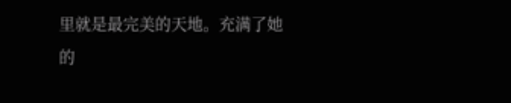里就是最完美的天地。充满了她的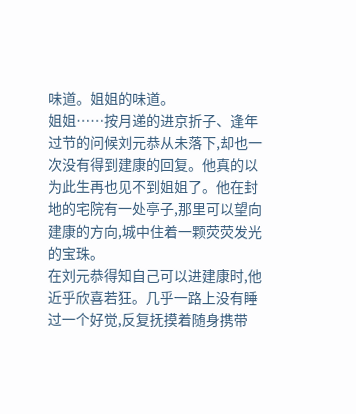味道。姐姐的味道。
姐姐……按月递的进京折子、逢年过节的问候刘元恭从未落下,却也一次没有得到建康的回复。他真的以为此生再也见不到姐姐了。他在封地的宅院有一处亭子,那里可以望向建康的方向,城中住着一颗荧荧发光的宝珠。
在刘元恭得知自己可以进建康时,他近乎欣喜若狂。几乎一路上没有睡过一个好觉,反复抚摸着随身携带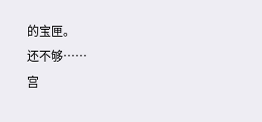的宝匣。
还不够……
宫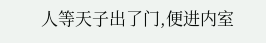人等天子出了门,便进内室